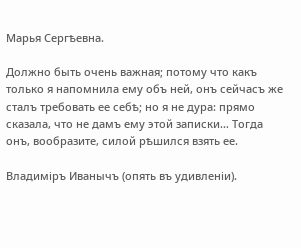Марья Сергѣевна.

Должно быть очень важная; потому что какъ только я напомнила ему объ ней, онъ сейчасъ же сталъ требовать ее себѣ; но я не дура: прямо сказала, что не дамъ ему этой записки… Тогда онъ, вообразите, силой рѣшился взять ее.

Владимiръ Иванычъ (опять въ удивленiи).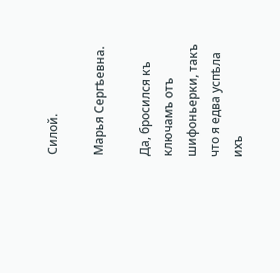Силой.

Марья Сергѣевна.

Да, бросился къ ключамъ отъ шифоньерки, такъ что я едва успѣла ихъ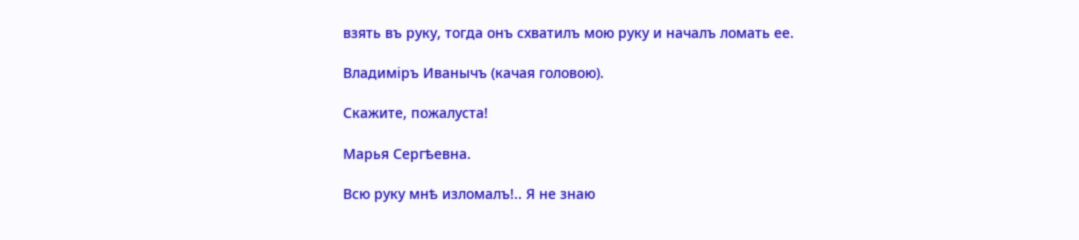взять въ руку, тогда онъ схватилъ мою руку и началъ ломать ее.

Владимiръ Иванычъ (качая головою).

Скажите, пожалуста!

Марья Сергѣевна.

Всю руку мнѣ изломалъ!.. Я не знаю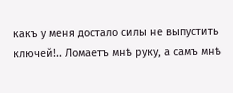какъ у меня достало силы не выпустить ключей!.. Ломаетъ мнѣ руку, а самъ мнѣ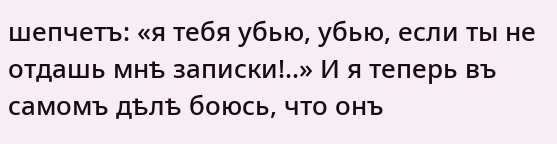шепчетъ: «я тебя убью, убью, если ты не отдашь мнѣ записки!..» И я теперь въ самомъ дѣлѣ боюсь, что онъ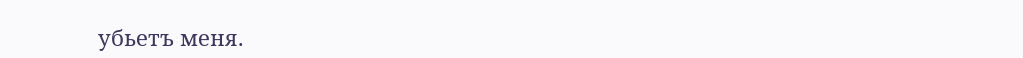убьетъ меня.